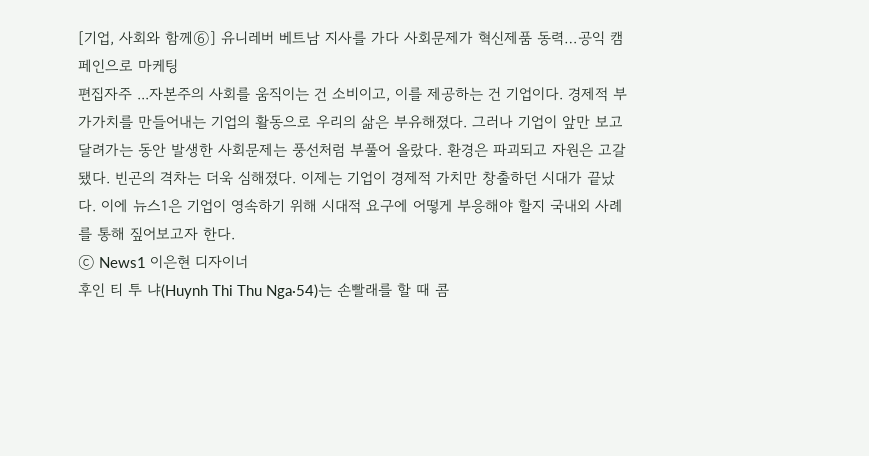[기업, 사회와 함께⑥] 유니레버 베트남 지사를 가다 사회문제가 혁신제품 동력…공익 캠페인으로 마케팅
편집자주 ...자본주의 사회를 움직이는 건 소비이고, 이를 제공하는 건 기업이다. 경제적 부가가치를 만들어내는 기업의 활동으로 우리의 삶은 부유해졌다. 그러나 기업이 앞만 보고 달려가는 동안 발생한 사회문제는 풍선처럼 부풀어 올랐다. 환경은 파괴되고 자원은 고갈됐다. 빈곤의 격차는 더욱 심해졌다. 이제는 기업이 경제적 가치만 창출하던 시대가 끝났다. 이에 뉴스1은 기업이 영속하기 위해 시대적 요구에 어떻게 부응해야 할지 국내외 사례를 통해 짚어보고자 한다.
ⓒ News1 이은현 디자이너
후인 티 투 냐(Huynh Thi Thu Nga·54)는 손빨래를 할 때 콤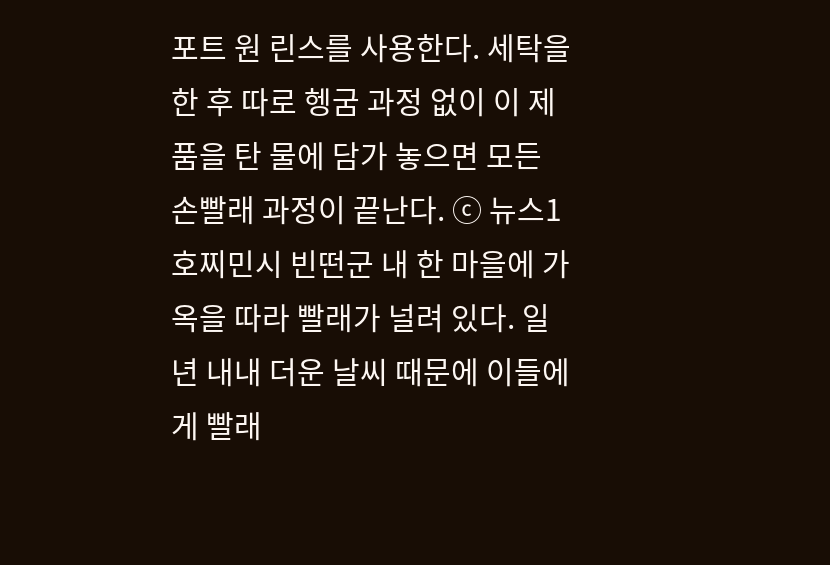포트 원 린스를 사용한다. 세탁을 한 후 따로 헹굼 과정 없이 이 제품을 탄 물에 담가 놓으면 모든 손빨래 과정이 끝난다. ⓒ 뉴스1
호찌민시 빈떤군 내 한 마을에 가옥을 따라 빨래가 널려 있다. 일 년 내내 더운 날씨 때문에 이들에게 빨래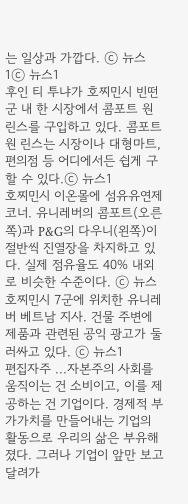는 일상과 가깝다. ⓒ 뉴스1ⓒ 뉴스1
후인 티 투냐가 호찌민시 빈떤군 내 한 시장에서 콤포트 원 린스를 구입하고 있다. 콤포트 원 린스는 시장이나 대형마트, 편의점 등 어디에서든 쉽게 구할 수 있다.ⓒ 뉴스1
호찌민시 이온몰에 섬유유연제 코너. 유니레버의 콤포트(오른쪽)과 P&G의 다우니(왼쪽)이 절반씩 진열장을 차지하고 있다. 실제 점유율도 40% 내외로 비슷한 수준이다. ⓒ 뉴스
호찌민시 7군에 위치한 유니레버 베트남 지사. 건물 주변에 제품과 관련된 공익 광고가 둘러싸고 있다. ⓒ 뉴스1
편집자주 ...자본주의 사회를 움직이는 건 소비이고, 이를 제공하는 건 기업이다. 경제적 부가가치를 만들어내는 기업의 활동으로 우리의 삶은 부유해졌다. 그러나 기업이 앞만 보고 달려가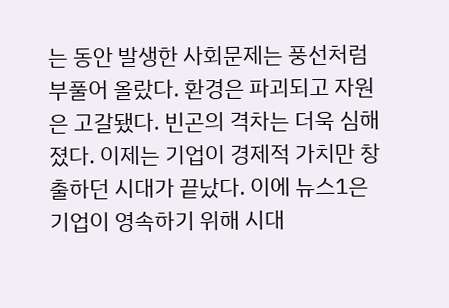는 동안 발생한 사회문제는 풍선처럼 부풀어 올랐다. 환경은 파괴되고 자원은 고갈됐다. 빈곤의 격차는 더욱 심해졌다. 이제는 기업이 경제적 가치만 창출하던 시대가 끝났다. 이에 뉴스1은 기업이 영속하기 위해 시대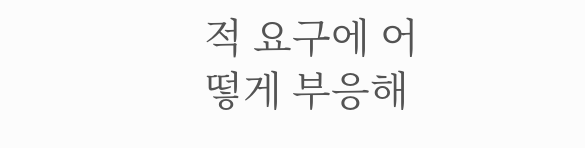적 요구에 어떻게 부응해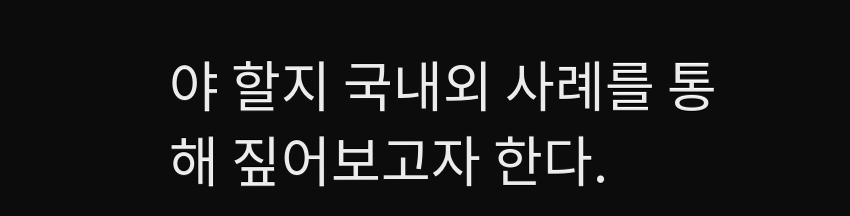야 할지 국내외 사례를 통해 짚어보고자 한다.